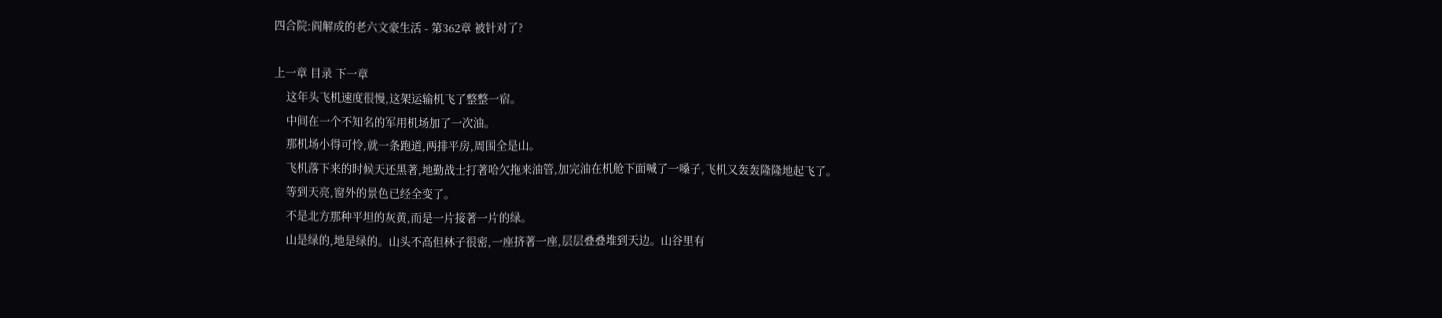四合院:阎解成的老六文豪生活 - 第362章 被针对了?

上一章 目录 下一章
    这年头飞机速度很慢,这架运输机飞了整整一宿。
    中间在一个不知名的军用机场加了一次油。
    那机场小得可怜,就一条跑道,两排平房,周围全是山。
    飞机落下来的时候天还黑著,地勤战士打著哈欠拖来油管,加完油在机舱下面喊了一嗓子,飞机又轰轰隆隆地起飞了。
    等到天亮,窗外的景色已经全变了。
    不是北方那种平坦的灰黄,而是一片接著一片的绿。
    山是绿的,地是绿的。山头不高但林子很密,一座挤著一座,层层叠叠堆到天边。山谷里有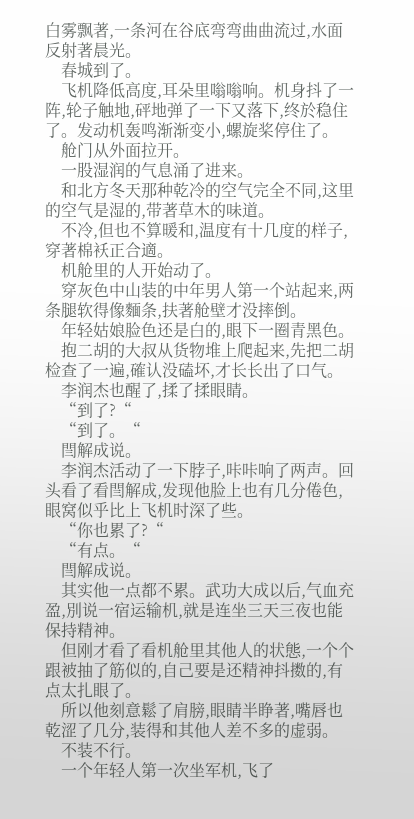白雾飘著,一条河在谷底弯弯曲曲流过,水面反射著晨光。
    春城到了。
    飞机降低高度,耳朵里嗡嗡响。机身抖了一阵,轮子触地,砰地弹了一下又落下,终於稳住了。发动机轰鸣渐渐变小,螺旋桨停住了。
    舱门从外面拉开。
    一股湿润的气息涌了进来。
    和北方冬天那种乾冷的空气完全不同,这里的空气是湿的,带著草木的味道。
    不冷,但也不算暖和,温度有十几度的样子,穿著棉袄正合適。
    机舱里的人开始动了。
    穿灰色中山装的中年男人第一个站起来,两条腿软得像麵条,扶著舱壁才没摔倒。
    年轻姑娘脸色还是白的,眼下一圈青黑色。
    抱二胡的大叔从货物堆上爬起来,先把二胡检查了一遍,確认没磕坏,才长长出了口气。
    李润杰也醒了,揉了揉眼睛。
    “到了?“
    “到了。“
    閆解成说。
    李润杰活动了一下脖子,咔咔响了两声。回头看了看閆解成,发现他脸上也有几分倦色,眼窝似乎比上飞机时深了些。
    “你也累了?“
    “有点。“
    閆解成说。
    其实他一点都不累。武功大成以后,气血充盈,別说一宿运输机,就是连坐三天三夜也能保持精神。
    但刚才看了看机舱里其他人的状態,一个个跟被抽了筋似的,自己要是还精神抖擞的,有点太扎眼了。
    所以他刻意鬆了肩膀,眼睛半睁著,嘴唇也乾涩了几分,装得和其他人差不多的虚弱。
    不装不行。
    一个年轻人第一次坐军机,飞了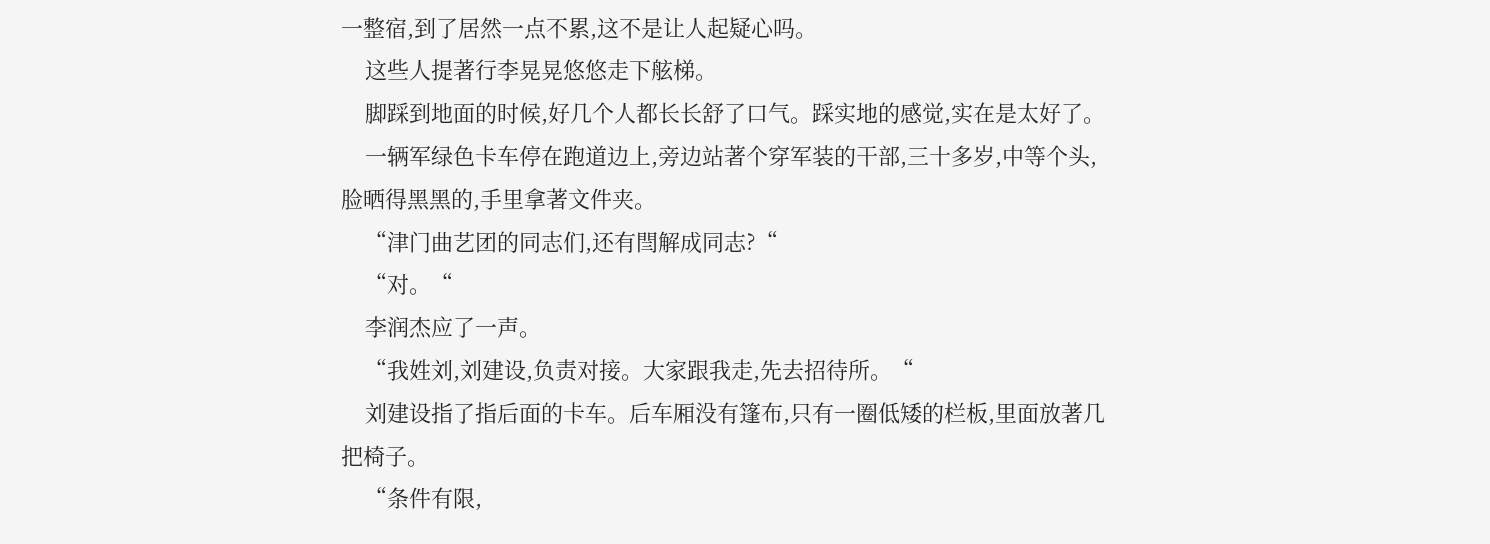一整宿,到了居然一点不累,这不是让人起疑心吗。
    这些人提著行李晃晃悠悠走下舷梯。
    脚踩到地面的时候,好几个人都长长舒了口气。踩实地的感觉,实在是太好了。
    一辆军绿色卡车停在跑道边上,旁边站著个穿军装的干部,三十多岁,中等个头,脸晒得黑黑的,手里拿著文件夹。
    “津门曲艺团的同志们,还有閆解成同志?“
    “对。“
    李润杰应了一声。
    “我姓刘,刘建设,负责对接。大家跟我走,先去招待所。“
    刘建设指了指后面的卡车。后车厢没有篷布,只有一圈低矮的栏板,里面放著几把椅子。
    “条件有限,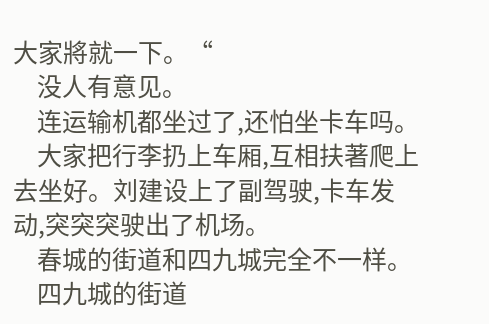大家將就一下。“
    没人有意见。
    连运输机都坐过了,还怕坐卡车吗。
    大家把行李扔上车厢,互相扶著爬上去坐好。刘建设上了副驾驶,卡车发动,突突突驶出了机场。
    春城的街道和四九城完全不一样。
    四九城的街道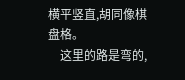横平竖直,胡同像棋盘格。
    这里的路是弯的,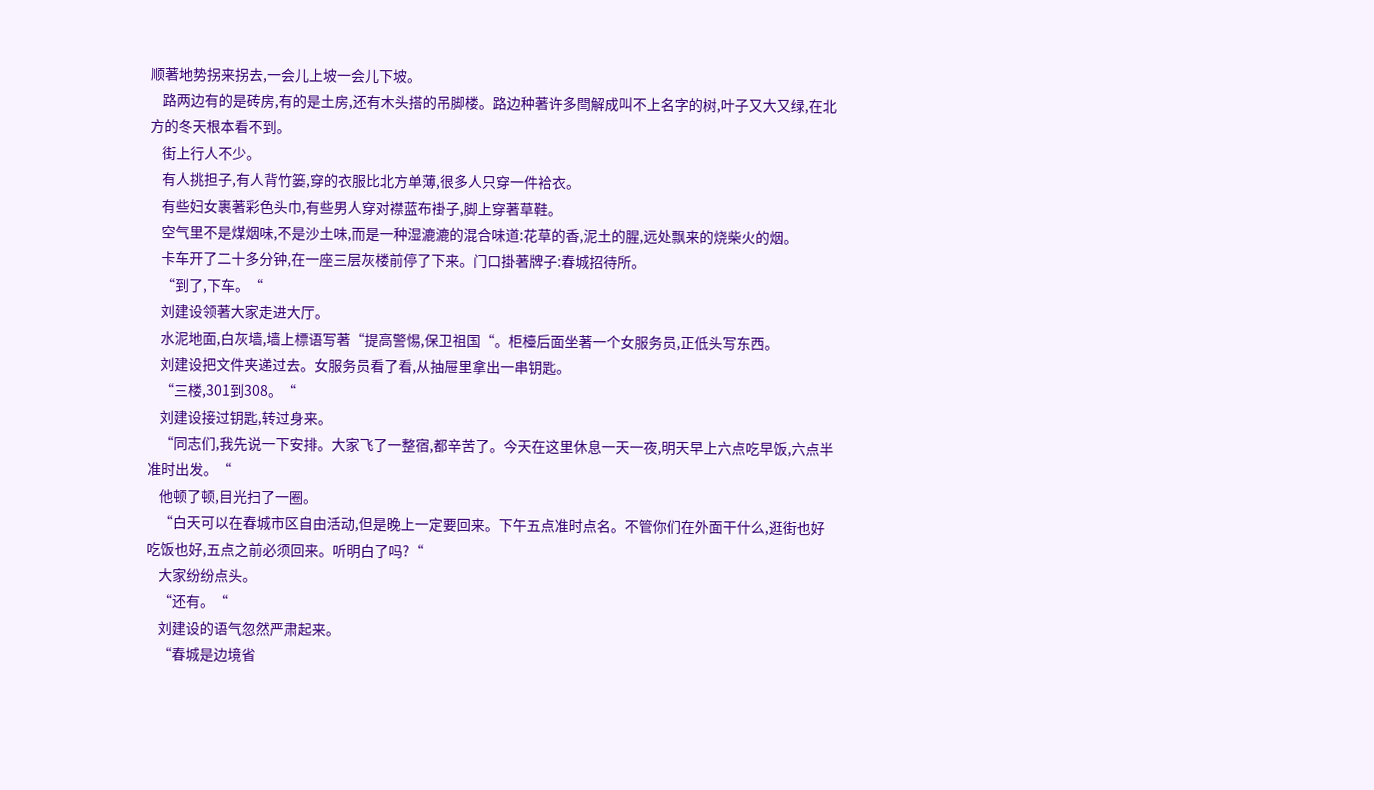顺著地势拐来拐去,一会儿上坡一会儿下坡。
    路两边有的是砖房,有的是土房,还有木头搭的吊脚楼。路边种著许多閆解成叫不上名字的树,叶子又大又绿,在北方的冬天根本看不到。
    街上行人不少。
    有人挑担子,有人背竹篓,穿的衣服比北方单薄,很多人只穿一件袷衣。
    有些妇女裹著彩色头巾,有些男人穿对襟蓝布褂子,脚上穿著草鞋。
    空气里不是煤烟味,不是沙土味,而是一种湿漉漉的混合味道:花草的香,泥土的腥,远处飘来的烧柴火的烟。
    卡车开了二十多分钟,在一座三层灰楼前停了下来。门口掛著牌子:春城招待所。
    “到了,下车。“
    刘建设领著大家走进大厅。
    水泥地面,白灰墙,墙上標语写著“提高警惕,保卫祖国“。柜檯后面坐著一个女服务员,正低头写东西。
    刘建设把文件夹递过去。女服务员看了看,从抽屉里拿出一串钥匙。
    “三楼,301到308。“
    刘建设接过钥匙,转过身来。
    “同志们,我先说一下安排。大家飞了一整宿,都辛苦了。今天在这里休息一天一夜,明天早上六点吃早饭,六点半准时出发。“
    他顿了顿,目光扫了一圈。
    “白天可以在春城市区自由活动,但是晚上一定要回来。下午五点准时点名。不管你们在外面干什么,逛街也好吃饭也好,五点之前必须回来。听明白了吗?“
    大家纷纷点头。
    “还有。“
    刘建设的语气忽然严肃起来。
    “春城是边境省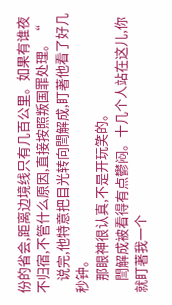份的省会,距离边境线只有几百公里。如果有谁夜不归宿,不管什么原因,直接按照叛国罪处理。“
    说完,他特意把目光转向閆解成,盯著他看了好几秒钟。
    那眼神很认真,不是开玩笑的。
    閆解成被看得有点鬱闷。十几个人站在这儿,你就盯著我一个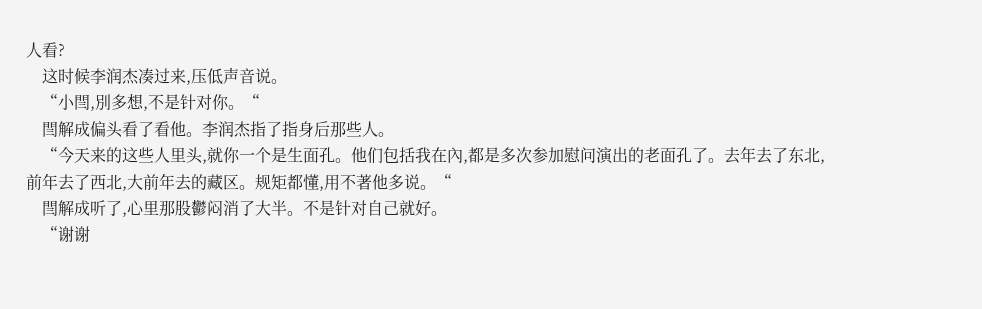人看?
    这时候李润杰凑过来,压低声音说。
    “小閆,別多想,不是针对你。“
    閆解成偏头看了看他。李润杰指了指身后那些人。
    “今天来的这些人里头,就你一个是生面孔。他们包括我在內,都是多次参加慰问演出的老面孔了。去年去了东北,前年去了西北,大前年去的藏区。规矩都懂,用不著他多说。“
    閆解成听了,心里那股鬱闷消了大半。不是针对自己就好。
    “谢谢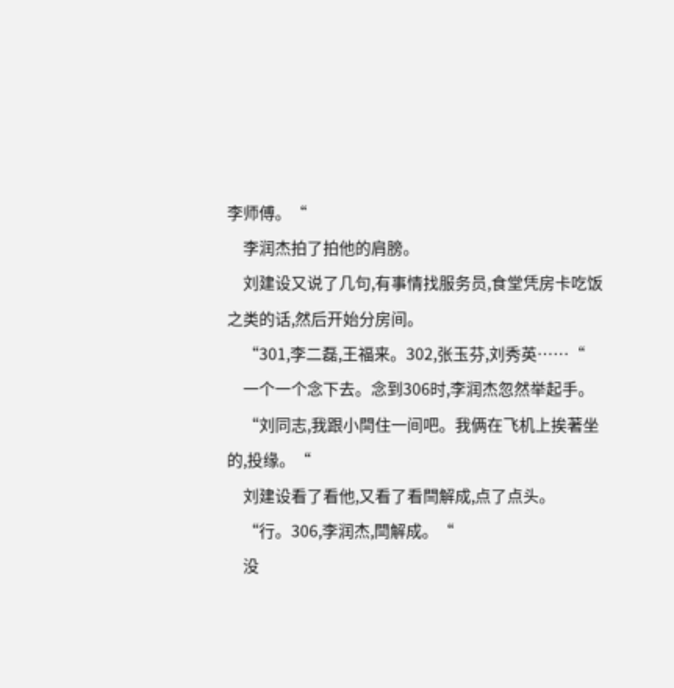李师傅。“
    李润杰拍了拍他的肩膀。
    刘建设又说了几句,有事情找服务员,食堂凭房卡吃饭之类的话,然后开始分房间。
    “301,李二磊,王福来。302,张玉芬,刘秀英……“
    一个一个念下去。念到306时,李润杰忽然举起手。
    “刘同志,我跟小閆住一间吧。我俩在飞机上挨著坐的,投缘。“
    刘建设看了看他,又看了看閆解成,点了点头。
    “行。306,李润杰,閆解成。“
    没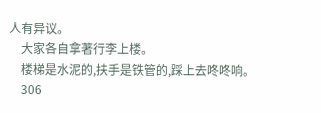人有异议。
    大家各自拿著行李上楼。
    楼梯是水泥的,扶手是铁管的,踩上去咚咚响。
    306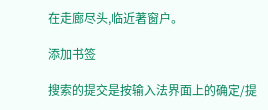在走廊尽头,临近著窗户。

添加书签

搜索的提交是按输入法界面上的确定/提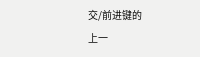交/前进键的
上一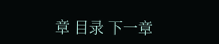章 目录 下一章